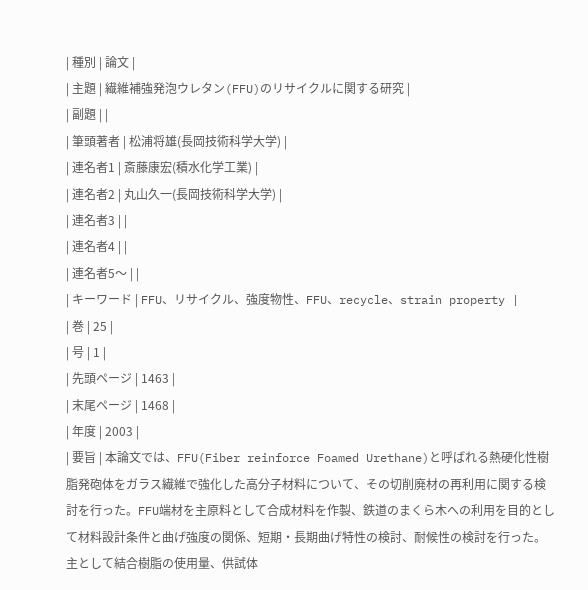| 種別 | 論文 |
| 主題 | 繊維補強発泡ウレタン(FFU)のリサイクルに関する研究 |
| 副題 | |
| 筆頭著者 | 松浦将雄(長岡技術科学大学) |
| 連名者1 | 斎藤康宏(積水化学工業) |
| 連名者2 | 丸山久一(長岡技術科学大学) |
| 連名者3 | |
| 連名者4 | |
| 連名者5〜 | |
| キーワード | FFU、リサイクル、強度物性、FFU、recycle、strain property |
| 巻 | 25 |
| 号 | 1 |
| 先頭ページ | 1463 |
| 末尾ページ | 1468 |
| 年度 | 2003 |
| 要旨 | 本論文では、FFU(Fiber reinforce Foamed Urethane)と呼ばれる熱硬化性樹脂発砲体をガラス繊維で強化した高分子材料について、その切削廃材の再利用に関する検討を行った。FFU端材を主原料として合成材料を作製、鉄道のまくら木への利用を目的として材料設計条件と曲げ強度の関係、短期・長期曲げ特性の検討、耐候性の検討を行った。主として結合樹脂の使用量、供試体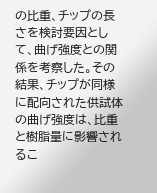の比重、チップの長さを検討要因として、曲げ強度との関係を考察した。その結果、チップが同様に配向された供試体の曲げ強度は、比重と樹脂量に影響されるこ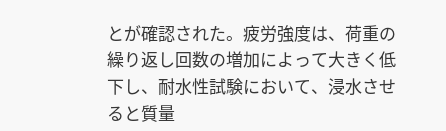とが確認された。疲労強度は、荷重の繰り返し回数の増加によって大きく低下し、耐水性試験において、浸水させると質量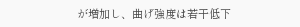が増加し、曲げ強度は若干低下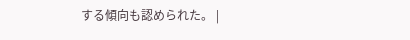する傾向も認められた。 |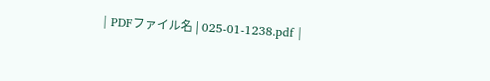| PDFファイル名 | 025-01-1238.pdf |